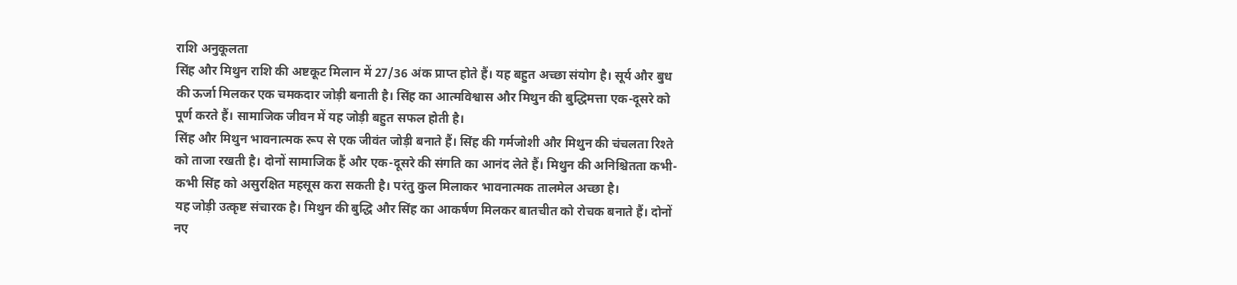राशि अनुकूलता
सिंह और मिथुन राशि की अष्टकूट मिलान में 27/36 अंक प्राप्त होते हैं। यह बहुत अच्छा संयोग है। सूर्य और बुध की ऊर्जा मिलकर एक चमकदार जोड़ी बनाती है। सिंह का आत्मविश्वास और मिथुन की बुद्धिमत्ता एक-दूसरे को पूर्ण करते हैं। सामाजिक जीवन में यह जोड़ी बहुत सफल होती है।
सिंह और मिथुन भावनात्मक रूप से एक जीवंत जोड़ी बनाते हैं। सिंह की गर्मजोशी और मिथुन की चंचलता रिश्ते को ताजा रखती है। दोनों सामाजिक हैं और एक-दूसरे की संगति का आनंद लेते हैं। मिथुन की अनिश्चितता कभी-कभी सिंह को असुरक्षित महसूस करा सकती है। परंतु कुल मिलाकर भावनात्मक तालमेल अच्छा है।
यह जोड़ी उत्कृष्ट संचारक है। मिथुन की बुद्धि और सिंह का आकर्षण मिलकर बातचीत को रोचक बनाते हैं। दोनों नए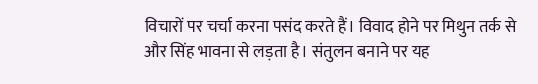विचारों पर चर्चा करना पसंद करते हैं। विवाद होने पर मिथुन तर्क से और सिंह भावना से लड़ता है। संतुलन बनाने पर यह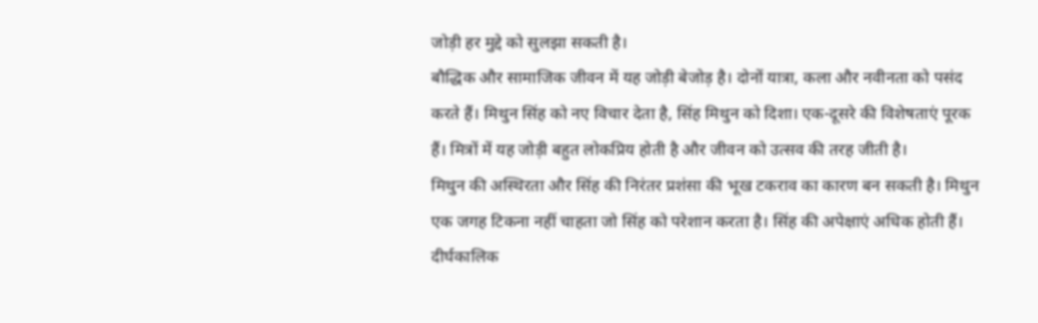जोड़ी हर मुद्दे को सुलझा सकती है।
बौद्धिक और सामाजिक जीवन में यह जोड़ी बेजोड़ है। दोनों यात्रा, कला और नवीनता को पसंद करते हैं। मिथुन सिंह को नए विचार देता है, सिंह मिथुन को दिशा। एक-दूसरे की विशेषताएं पूरक हैं। मित्रों में यह जोड़ी बहुत लोकप्रिय होती है और जीवन को उत्सव की तरह जीती है।
मिथुन की अस्थिरता और सिंह की निरंतर प्रशंसा की भूख टकराव का कारण बन सकती है। मिथुन एक जगह टिकना नहीं चाहता जो सिंह को परेशान करता है। सिंह की अपेक्षाएं अधिक होती हैं। दीर्घकालिक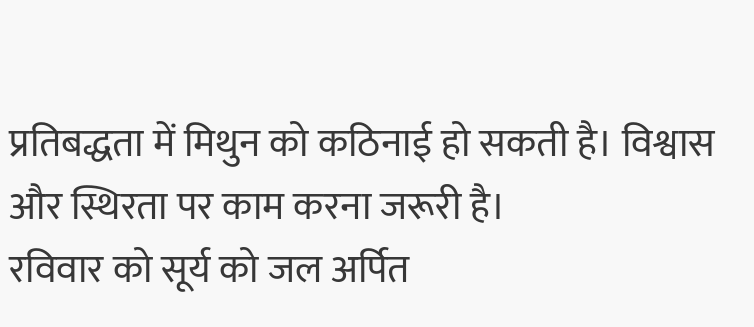प्रतिबद्धता में मिथुन को कठिनाई हो सकती है। विश्वास और स्थिरता पर काम करना जरूरी है।
रविवार को सूर्य को जल अर्पित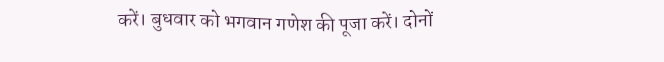करें। बुधवार को भगवान गणेश की पूजा करें। दोनों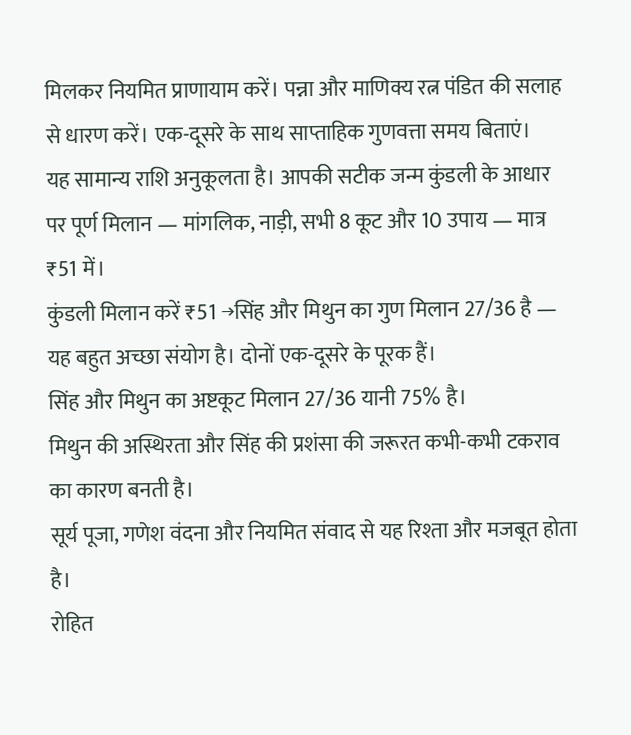मिलकर नियमित प्राणायाम करें। पन्ना और माणिक्य रत्न पंडित की सलाह से धारण करें। एक-दूसरे के साथ साप्ताहिक गुणवत्ता समय बिताएं।
यह सामान्य राशि अनुकूलता है। आपकी सटीक जन्म कुंडली के आधार पर पूर्ण मिलान — मांगलिक, नाड़ी, सभी 8 कूट और 10 उपाय — मात्र ₹51 में।
कुंडली मिलान करें ₹51 →सिंह और मिथुन का गुण मिलान 27/36 है — यह बहुत अच्छा संयोग है। दोनों एक-दूसरे के पूरक हैं।
सिंह और मिथुन का अष्टकूट मिलान 27/36 यानी 75% है।
मिथुन की अस्थिरता और सिंह की प्रशंसा की जरूरत कभी-कभी टकराव का कारण बनती है।
सूर्य पूजा, गणेश वंदना और नियमित संवाद से यह रिश्ता और मजबूत होता है।
रोहित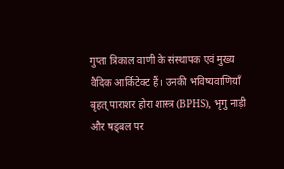गुप्ता त्रिकाल वाणी के संस्थापक एवं मुख्य वैदिक आर्किटेक्ट हैं। उनकी भविष्यवाणियाँ बृहत् पाराशर होरा शास्त्र (BPHS), भृगु नाड़ी और षड्बल पर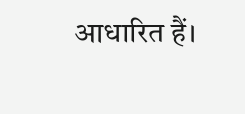आधारित हैं।